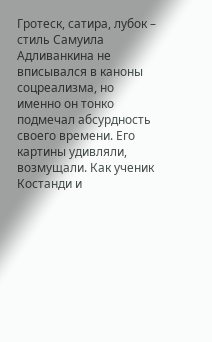Гротеск, сатира, лубок – стиль Самуила Адливанкина не вписывался в каноны соцреализма, но именно он тонко подмечал абсурдность своего времени. Его картины удивляли, возмущали. Как ученик Костанди и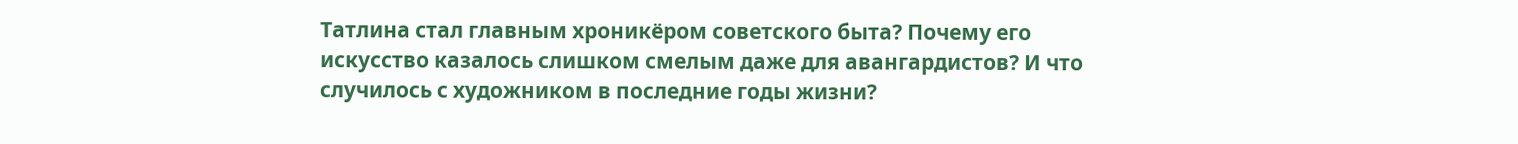Татлина стал главным хроникёром советского быта? Почему его искусство казалось слишком смелым даже для авангардистов? И что случилось с художником в последние годы жизни?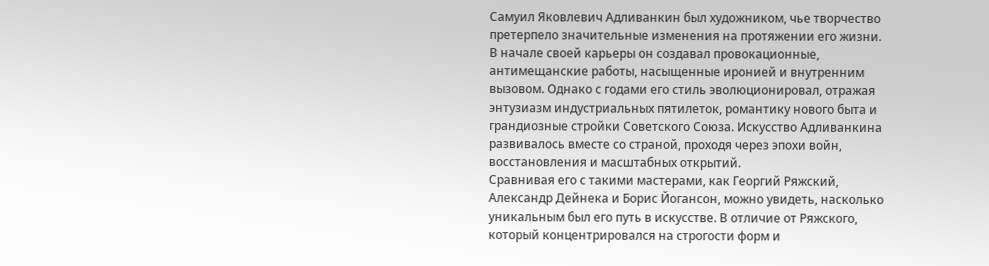Самуил Яковлевич Адливанкин был художником, чье творчество претерпело значительные изменения на протяжении его жизни. В начале своей карьеры он создавал провокационные, антимещанские работы, насыщенные иронией и внутренним вызовом. Однако с годами его стиль эволюционировал, отражая энтузиазм индустриальных пятилеток, романтику нового быта и грандиозные стройки Советского Союза. Искусство Адливанкина развивалось вместе со страной, проходя через эпохи войн, восстановления и масштабных открытий.
Сравнивая его с такими мастерами, как Георгий Ряжский, Александр Дейнека и Борис Йогансон, можно увидеть, насколько уникальным был его путь в искусстве. В отличие от Ряжского, который концентрировался на строгости форм и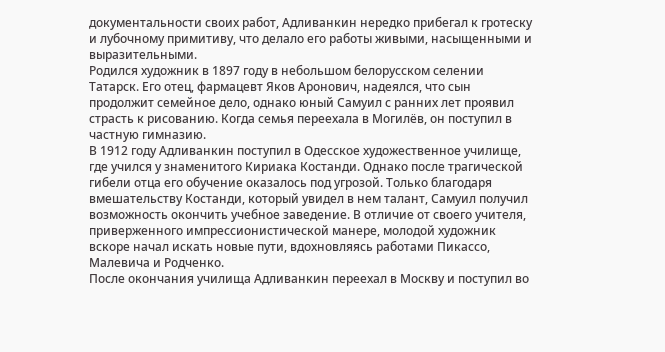документальности своих работ, Адливанкин нередко прибегал к гротеску и лубочному примитиву, что делало его работы живыми, насыщенными и выразительными.
Родился художник в 1897 году в небольшом белорусском селении Татарск. Его отец, фармацевт Яков Аронович, надеялся, что сын продолжит семейное дело, однако юный Самуил с ранних лет проявил страсть к рисованию. Когда семья переехала в Могилёв, он поступил в частную гимназию.
В 1912 году Адливанкин поступил в Одесское художественное училище, где учился у знаменитого Кириака Костанди. Однако после трагической гибели отца его обучение оказалось под угрозой. Только благодаря вмешательству Костанди, который увидел в нем талант, Самуил получил возможность окончить учебное заведение. В отличие от своего учителя, приверженного импрессионистической манере, молодой художник вскоре начал искать новые пути, вдохновляясь работами Пикассо, Малевича и Родченко.
После окончания училища Адливанкин переехал в Москву и поступил во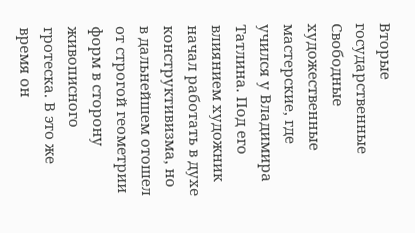Вторые государственные Свободные художественные мастерские, где учился у Владимира Татлина. Под его влиянием художник начал работать в духе конструктивизма, но в дальнейшем отошел от строгой геометрии форм в сторону живописного гротеска. В это же время он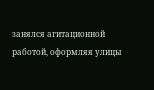занялся агитационной работой, оформляя улицы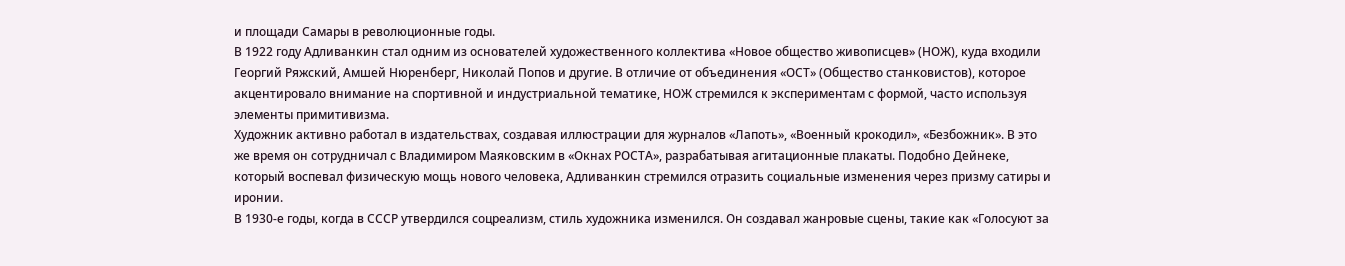и площади Самары в революционные годы.
В 1922 году Адливанкин стал одним из основателей художественного коллектива «Новое общество живописцев» (НОЖ), куда входили Георгий Ряжский, Амшей Нюренберг, Николай Попов и другие. В отличие от объединения «ОСТ» (Общество станковистов), которое акцентировало внимание на спортивной и индустриальной тематике, НОЖ стремился к экспериментам с формой, часто используя элементы примитивизма.
Художник активно работал в издательствах, создавая иллюстрации для журналов «Лапоть», «Военный крокодил», «Безбожник». В это же время он сотрудничал с Владимиром Маяковским в «Окнах РОСТА», разрабатывая агитационные плакаты. Подобно Дейнеке, который воспевал физическую мощь нового человека, Адливанкин стремился отразить социальные изменения через призму сатиры и иронии.
В 1930-е годы, когда в СССР утвердился соцреализм, стиль художника изменился. Он создавал жанровые сцены, такие как «Голосуют за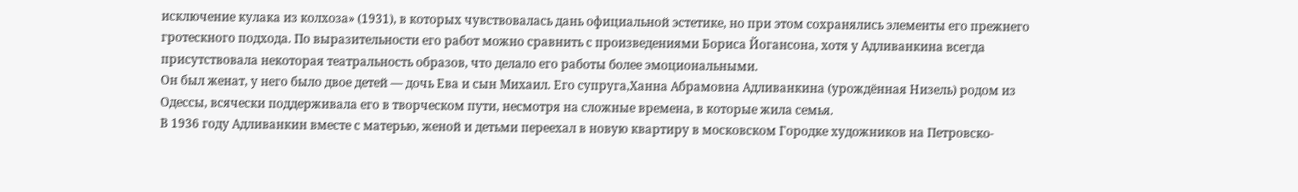исключение кулака из колхоза» (1931), в которых чувствовалась дань официальной эстетике, но при этом сохранялись элементы его прежнего гротескного подхода. По выразительности его работ можно сравнить с произведениями Бориса Йогансона, хотя у Адливанкина всегда присутствовала некоторая театральность образов, что делало его работы более эмоциональными.
Он был женат, у него было двое детей — дочь Ева и сын Михаил. Его супруга,Ханна Абрамовна Адливанкина (урождённая Низель) родом из Одессы, всячески поддерживала его в творческом пути, несмотря на сложные времена, в которые жила семья.
В 1936 году Адливанкин вместе с матерью, женой и детьми переехал в новую квартиру в московском Городке художников на Петровско-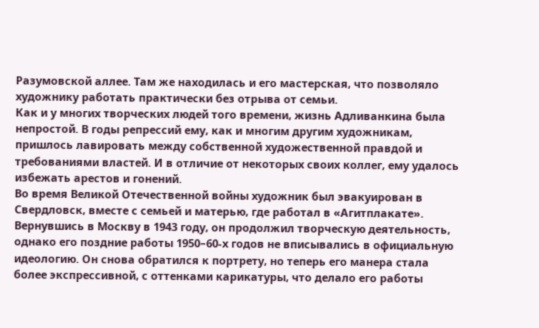Разумовской аллее. Там же находилась и его мастерская, что позволяло художнику работать практически без отрыва от семьи.
Как и у многих творческих людей того времени, жизнь Адливанкина была непростой. В годы репрессий ему, как и многим другим художникам, пришлось лавировать между собственной художественной правдой и требованиями властей. И в отличие от некоторых своих коллег, ему удалось избежать арестов и гонений.
Во время Великой Отечественной войны художник был эвакуирован в Свердловск, вместе с семьей и матерью, где работал в «Агитплакате». Вернувшись в Москву в 1943 году, он продолжил творческую деятельность, однако его поздние работы 1950–60-х годов не вписывались в официальную идеологию. Он снова обратился к портрету, но теперь его манера стала более экспрессивной, с оттенками карикатуры, что делало его работы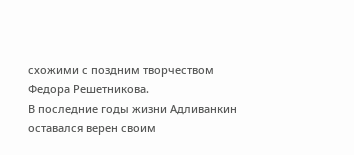схожими с поздним творчеством Федора Решетникова.
В последние годы жизни Адливанкин оставался верен своим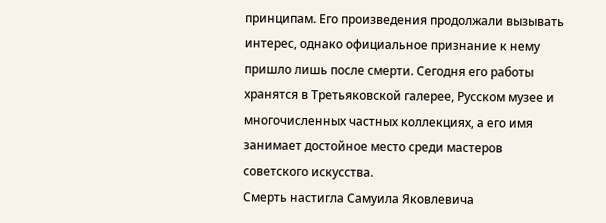принципам. Его произведения продолжали вызывать интерес, однако официальное признание к нему пришло лишь после смерти. Сегодня его работы хранятся в Третьяковской галерее, Русском музее и многочисленных частных коллекциях, а его имя занимает достойное место среди мастеров советского искусства.
Смерть настигла Самуила Яковлевича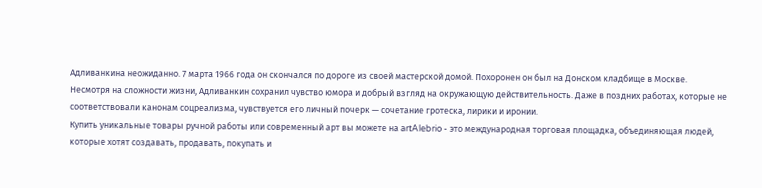Адливанкина неожиданно. 7 марта 1966 года он скончался по дороге из своей мастерской домой. Похоронен он был на Донском кладбище в Москве.
Несмотря на сложности жизни, Адливанкин сохранил чувство юмора и добрый взгляд на окружающую действительность. Даже в поздних работах, которые не соответствовали канонам соцреализма, чувствуется его личный почерк — сочетание гротеска, лирики и иронии.
Купить уникальные товары ручной работы или современный арт вы можете на artAlebrio - это международная торговая площадка, объединяющая людей, которые хотят создавать, продавать, покупать и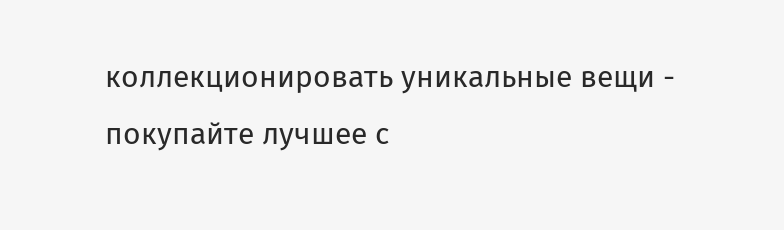коллекционировать уникальные вещи - покупайте лучшее с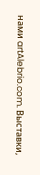нами artAlebrio.com. Выставки,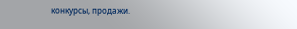конкурсы, продажи.